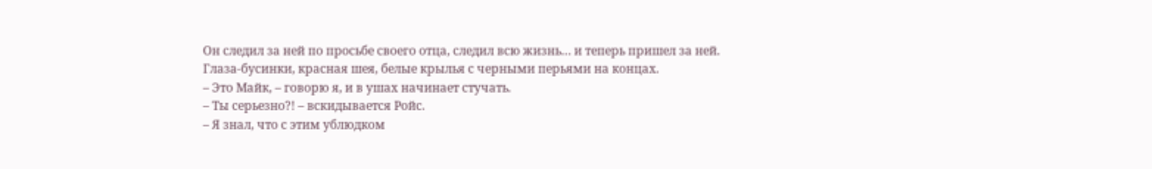Он следил за ней по просьбе своего отца, следил всю жизнь… и теперь пришел за ней.
Глаза-бусинки, красная шея, белые крылья с черными перьями на концах.
– Это Майк, – говорю я, и в ушах начинает стучать.
– Ты серьезно?! – вскидывается Ройс.
– Я знал, что с этим ублюдком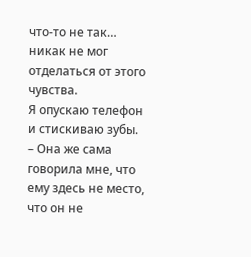что-то не так… никак не мог отделаться от этого чувства.
Я опускаю телефон и стискиваю зубы.
– Она же сама говорила мне, что ему здесь не место, что он не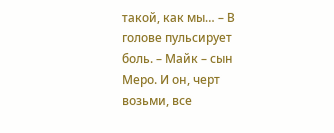такой, как мы… – В голове пульсирует боль. – Майк – сын Меро. И он, черт возьми, все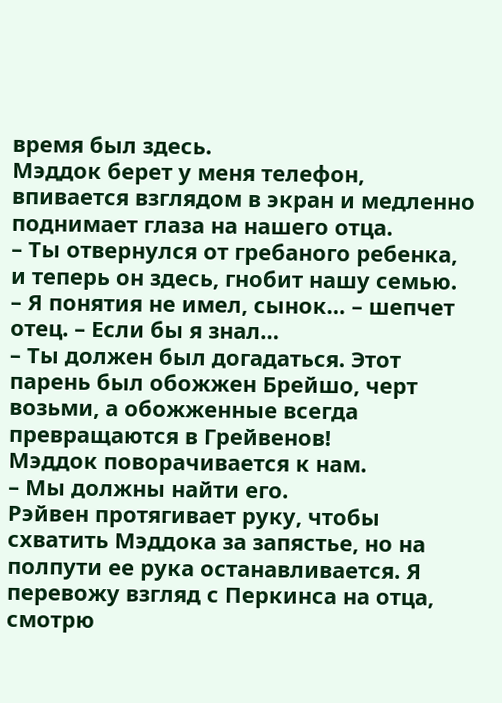время был здесь.
Мэддок берет у меня телефон, впивается взглядом в экран и медленно поднимает глаза на нашего отца.
– Ты отвернулся от гребаного ребенка, и теперь он здесь, гнобит нашу семью.
– Я понятия не имел, сынок… – шепчет отец. – Если бы я знал…
– Ты должен был догадаться. Этот парень был обожжен Брейшо, черт возьми, а обожженные всегда превращаются в Грейвенов!
Мэддок поворачивается к нам.
– Мы должны найти его.
Рэйвен протягивает руку, чтобы схватить Мэддока за запястье, но на полпути ее рука останавливается. Я перевожу взгляд с Перкинса на отца, смотрю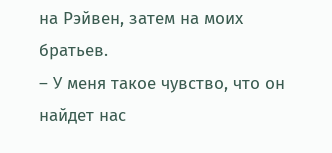на Рэйвен, затем на моих братьев.
– У меня такое чувство, что он найдет нас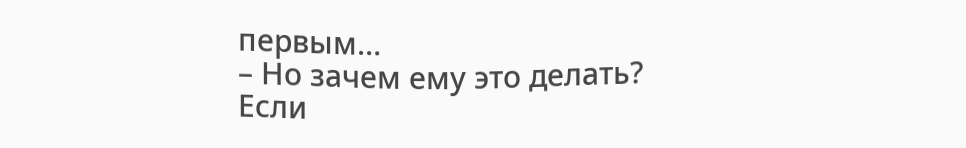первым…
– Но зачем ему это делать? Если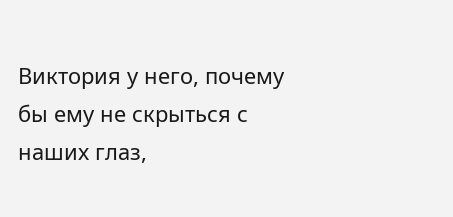Виктория у него, почему бы ему не скрыться с наших глаз,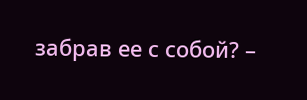забрав ее с собой? –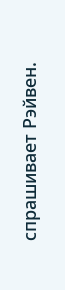спрашивает Рэйвен.